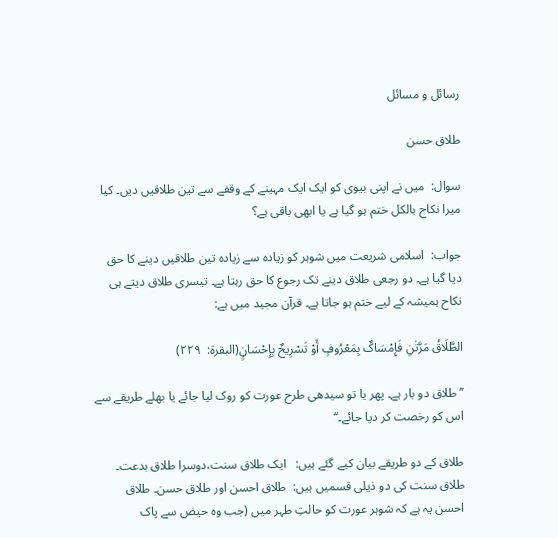رسائل و مسائل

طلاق حسن

سوال:  میں نے اپنی بیوی کو ایک ایک مہینے کے وقفے سے تین طلاقیں دیں۔ کیا میرا نکاح بالکل ختم ہو گیا ہے یا ابھی باقی ہے؟

جواب:  اسلامی شریعت میں شوہر کو زیادہ سے زیادہ تین طلاقیں دینے کا حق دیا گیا ہے۔ دو رجعی طلاق دینے تک رجوع کا حق رہتا ہے۔ تیسری طلاق دیتے ہی نکاح ہمیشہ کے لیے ختم ہو جاتا ہے۔ قرآن مجید میں ہے:

الطَّلَاقُ مَرَّتٰنِ فَإِمْسَاکٌ بِمَعْرُوفٍ أَوْ تَسْرِیحٌ بِإِحْسَانٍ(البقرۃ:  ۲۲۹)

’’طلاق دو بار ہے۔ پھر یا تو سیدھی طرح عورت کو روک لیا جائے یا بھلے طریقے سے اس کو رخصت کر دیا جائے۔‘‘

طلاق کے دو طریقے بیان کیے گئے ہیں:   ایک طلاق سنت،دوسرا طلاق بدعت۔ طلاق سنت کی دو ذیلی قسمیں ہیں:  طلاق احسن اور طلاق حسن۔ طلاق احسن یہ ہے کہ شوہر عورت کو حالتِ طہر میں (جب وہ حیض سے پاک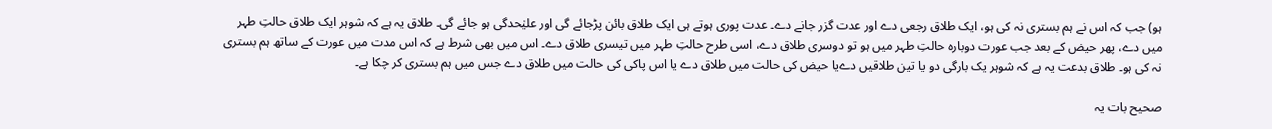ہو) جب کہ اس نے ہم بستری نہ کی ہو، ایک طلاق رجعی دے اور عدت گزر جانے دے۔ عدت پوری ہوتے ہی ایک طلاق بائن پڑجائے گی اور علیٰحدگی ہو جائے گی۔ طلاق یہ ہے کہ شوہر ایک طلاق حالتِ طہر میں دے، پھر حیض کے بعد جب عورت دوبارہ حالتِ طہر میں ہو تو دوسری طلاق دے، اسی طرح حالتِ طہر میں تیسری طلاق دے۔ اس میں بھی شرط ہے کہ اس مدت میں عورت کے ساتھ ہم بستری نہ کی ہو۔ طلاق بدعت یہ ہے کہ شوہر یک بارگی دو یا تین طلاقیں دےیا حیض کی حالت میں طلاق دے یا اس پاکی کی حالت میں طلاق دے جس میں ہم بستری کر چکا ہے۔

صحیح بات یہ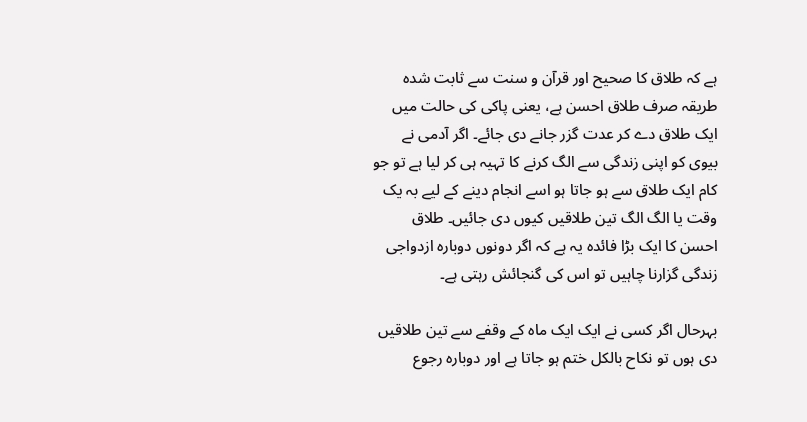ہے کہ طلاق کا صحیح اور قرآن و سنت سے ثابت شدہ طریقہ صرف طلاق احسن ہے، یعنی پاکی کی حالت میں ایک طلاق دے کر عدت گزر جانے دی جائے۔ اگر آدمی نے بیوی کو اپنی زندگی سے الگ کرنے کا تہیہ ہی کر لیا ہے تو جو کام ایک طلاق سے ہو جاتا ہو اسے انجام دینے کے لیے بہ یک وقت یا الگ الگ تین طلاقیں کیوں دی جائیں۔ طلاق احسن کا ایک بڑا فائدہ یہ ہے کہ اگر دونوں دوبارہ ازدواجی زندگی گزارنا چاہیں تو اس کی گنجائش رہتی ہے۔

بہرحال اگر کسی نے ایک ایک ماہ کے وقفے سے تین طلاقیں دی ہوں تو نکاح بالکل ختم ہو جاتا ہے اور دوبارہ رجوع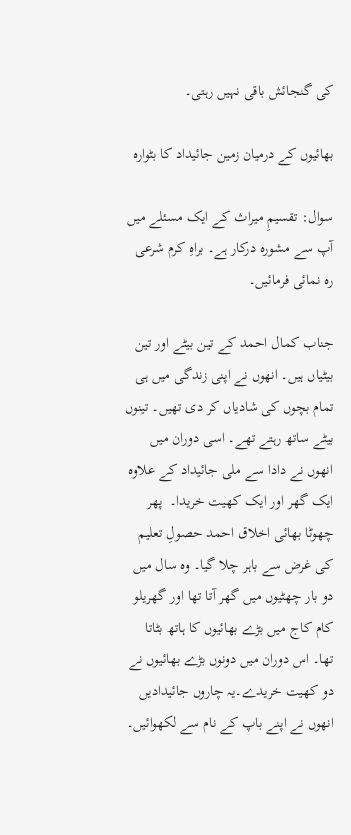کی گنجائش باقی نہیں رہتی۔

بھائیوں کے درمیان زمین جائیداد کا بٹوارہ

سوال: تقسیمِ میراث کے ایک مسئلے میں آپ سے مشورہ درکار ہے۔ براہِ کرم شرعی رہ نمائی فرمائیں۔

جناب کمال احمد کے تین بیٹے اور تین بیٹیاں ہیں۔ انھوں نے اپنی زندگی میں ہی تمام بچوں کی شادیاں کر دی تھیں۔ تینوں بیٹے ساتھ رہتے تھے۔ اسی دوران میں انھوں نے دادا سے ملی جائیداد کے علاوہ ایک گھر اور ایک کھیت خریدا۔  پھر چھوٹا بھائی اخلاق احمد حصولِ تعلیم کی غرض سے باہر چلا گیا۔ وہ سال میں دو بار چھٹیوں میں گھر آتا تھا اور گھریلو کام کاج میں بڑے بھائیوں کا ہاتھ بٹاتا تھا۔ اس دوران میں دونوں بڑے بھائیوں نے دو کھیت خریدے۔یہ چاروں جائیدادیں انھوں نے اپنے باپ کے نام سے لکھوائیں۔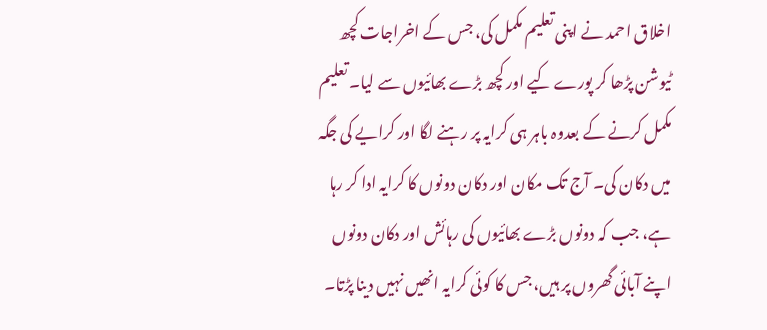اخلاق احمد نے اپنی تعلیم مکمل کی، جس کے اخراجات کچھ ٹیوشن پڑھا کر پورے کیے اور کچھ بڑے بھائیوں سے لیا۔ تعلیم مکمل کرنے کے بعدوہ باہر ہی کرایہ پر رہنے لگا اور کرایے کی جگہ میں دکان کی۔ آج تک مکان اور دکان دونوں کا کرایہ ادا کر رہا ہے، جب کہ دونوں بڑے بھائیوں کی رہائش اور دکان دونوں اپنے آبائی گھروں پر ہیں، جس کا کوئی کرایہ انھیں نہیں دینا پڑتا۔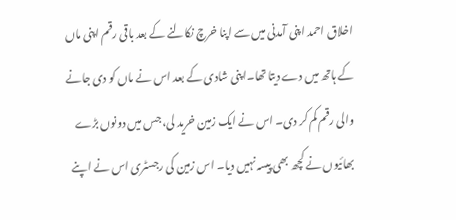اخلاق احمد اپنی آمدنی میں سے اپنا خرچ نکالنے کے بعد باقی رقم اپنی ماں کے ہاتھ میں دے دیتا تھا۔اپنی شادی کے بعد اس نے ماں کو دی جانے والی رقم کم کر دی۔ اس نے ایک زمین خرید لی، جس میں دونوں بڑے بھائیوں نے کچھ بھی پیسہ نہیں دیا۔ اس زمین کی رجسٹری اس نے اپنے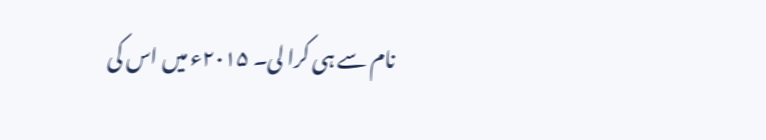نام سے ہی کرا لی۔ ۲۰۱۵ء میں اس کی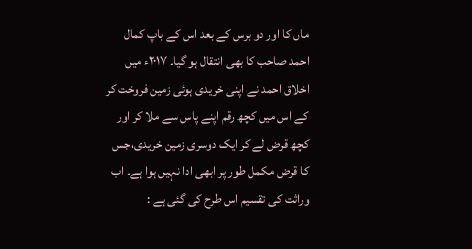ماں کا اور دو برس کے بعد اس کے باپ کمال احمد صاحب کا بھی انتقال ہو گیا۔ ۲۰۱۷ء میں اخلاق احمد نے اپنی خریدی ہوئی زمین فروخت کر کے اس میں کچھ رقم اپنے پاس سے ملا کر اور کچھ قرض لے کر ایک دوسری زمین خریدی،جس کا قرض مکمل طور پر ابھی ادا نہیں ہوا ہے۔ اب وراثت کی تقسیم اس طرح کی گئی ہے :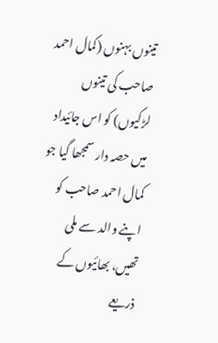تینوں بہنوں (کمال احمد صاحب کی تینوں لڑکیوں) کو اس جائیداد میں حصہ دار سمجھا گیا جو کمال احمد صاحب کو اپنے والد سے ملی تھیں، بھائیوں کے ذریعے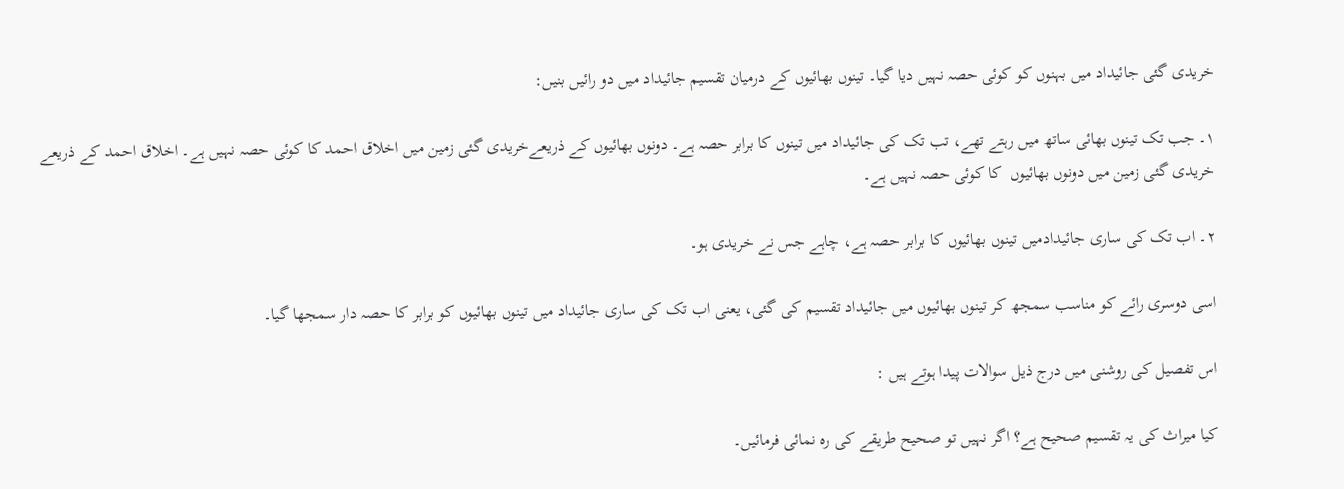خریدی گئی جائیداد میں بہنوں کو کوئی حصہ نہیں دیا گیا۔ تینوں بھائیوں کے درمیان تقسیم جائیداد میں دو رائیں بنیں:

۱۔ جب تک تینوں بھائی ساتھ میں رہتے تھے، تب تک کی جائیداد میں تینوں کا برابر حصہ ہے۔ دونوں بھائیوں کے ذریعےخریدی گئی زمین میں اخلاق احمد کا کوئی حصہ نہیں ہے۔ اخلاق احمد کے ذریعے خریدی گئی زمین میں دونوں بھائیوں  کا کوئی حصہ نہیں ہے۔

۲۔ اب تک کی ساری جائیدادمیں تینوں بھائیوں کا برابر حصہ ہے، چاہے جس نے خریدی ہو۔

اسی دوسری رائے کو مناسب سمجھ کر تینوں بھائیوں میں جائیداد تقسیم کی گئی، یعنی اب تک کی ساری جائیداد میں تینوں بھائیوں کو برابر کا حصہ دار سمجھا گیا۔

اس تفصیل کی روشنی میں درج ذیل سوالات پیدا ہوتے ہیں :

کیا میراث کی یہ تقسیم صحیح ہے؟ اگر نہیں تو صحیح طریقے کی رہ نمائی فرمائیں۔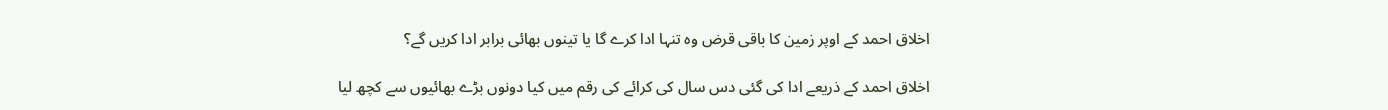اخلاق احمد کے اوپر زمین کا باقی قرض وہ تنہا ادا کرے گا یا تینوں بھائی برابر ادا کریں گے؟

اخلاق احمد کے ذریعے ادا کی گئی دس سال کی کرائے کی رقم میں کیا دونوں بڑے بھائیوں سے کچھ لیا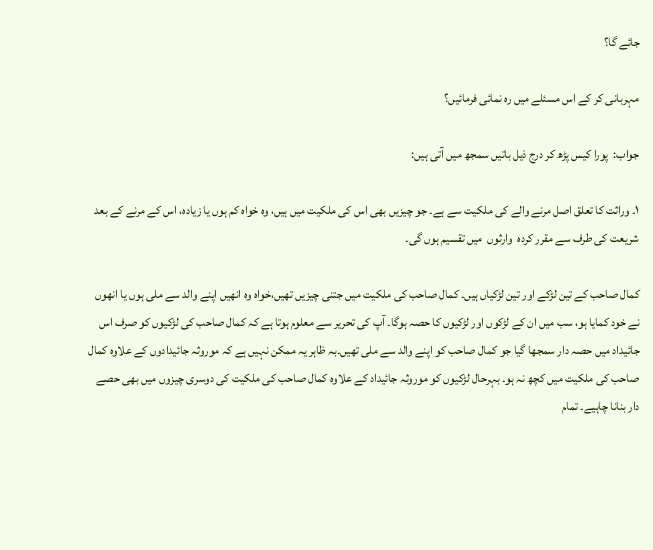جائے گا؟

مہربانی کر کے اس مسئلے میں رہ نمائی فرمائیں؟

جواب:  پورا کیس پڑھ کر درج ذیل باتیں سمجھ میں آتی ہیں:

۱۔ وراثت کا تعلق اصل مرنے والے کی ملکیت سے ہے۔ جو چیزیں بھی اس کی ملکیت میں ہیں، وہ خواہ کم ہوں یا زیادہ، اس کے مرنے کے بعد شریعت کی طرف سے مقرر کردہ  وارثوں  میں تقسیم ہوں گی۔

کمال صاحب کے تین لڑکے اور تین لڑکیاں ہیں۔ کمال صاحب کی ملکیت میں جتنی چیزیں تھیں،خواہ وہ انھیں اپنے والد سے ملی ہوں یا انھوں نے خود کمایا ہو، سب میں ان کے لڑکوں اور لڑکیوں کا حصہ ہوگا۔ آپ کی تحریر سے معلوم ہوتا ہے کہ کمال صاحب کی لڑکیوں کو صرف اس جائیداد میں حصہ دار سمجھا گیا جو کمال صاحب کو اپنے والد سے ملی تھیں۔بہ ظاہر یہ ممکن نہیں ہے کہ موروثہ جائیدادوں کے علاوہ کمال صاحب کی ملکیت میں کچھ نہ ہو۔ بہرحال لڑکیوں کو موروثہ جائیداد کے علاوہ کمال صاحب کی ملکیت کی دوسری چیزوں میں بھی حصے دار بنانا چاہیے۔ تمام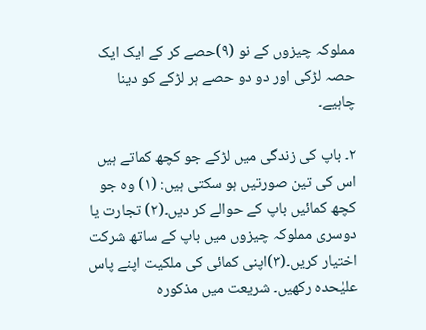مملوکہ چیزوں کے نو (۹)حصے کر کے ایک ایک حصہ لڑکی اور دو دو حصے ہر لڑکے کو دینا چاہیے۔

۲۔ باپ کی زندگی میں لڑکے جو کچھ کماتے ہیں اس کی تین صورتیں ہو سکتی ہیں: (۱) وہ جو کچھ کمائیں باپ کے حوالے کر دیں۔(۲) تجارت یا دوسری مملوکہ چیزوں میں باپ کے ساتھ شرکت اختیار کریں۔(۳)اپنی کمائی کی ملکیت اپنے پاس علیٰحدہ رکھیں۔ شریعت میں مذکورہ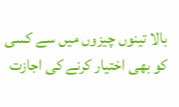بالا تینوں چیزوں میں سے کسی کو بھی اختیار کرنے کی اجازت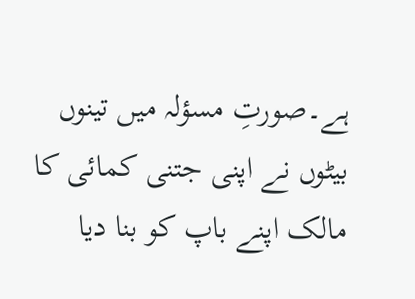ہے۔صورتِ مسؤلہ میں تینوں بیٹوں نے اپنی جتنی کمائی کا مالک اپنے باپ کو بنا دیا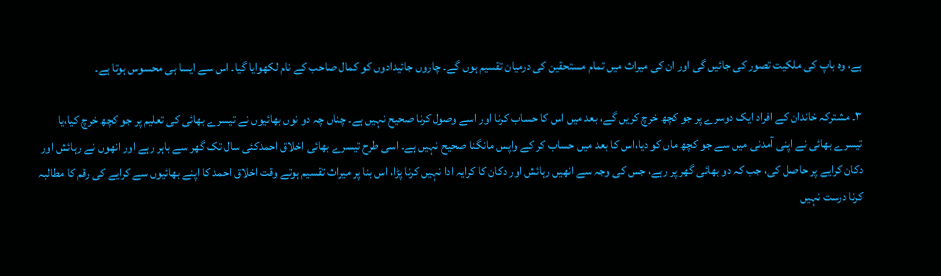ہے، وہ باپ کی ملکیت تصور کی جائیں گی اور ان کی میراث میں تمام مستحقین کی درمیان تقسیم ہوں گے۔ چاروں جائیدادوں کو کمال صاحب کے نام لکھوایا گیا۔ اس سے ایسا ہی محسوس ہوتا ہے۔

۳۔ مشترکہ خاندان کے افراد ایک دوسرے پر جو کچھ خرچ کریں گے، بعد میں اس کا حساب کرنا اور اسے وصول کرنا صحیح نہیں ہے۔ چناں چہ دو نوں بھائیوں نے تیسرے بھائی کی تعلیم پر جو کچھ خرچ کیا،یا تیسرے بھائی نے اپنی آمدنی میں سے جو کچھ ماں کو دیا،اس کا بعد میں حساب کر کے واپس مانگنا صحیح نہیں ہے۔ اسی طرح تیسرے بھائی اخلاق احمدکئی سال تک گھر سے باہر رہے اور انھوں نے رہائش اور دکان کرایے پر حاصل کی، جب کہ دو بھائی گھر پر رہے، جس کی وجہ سے انھیں رہائش اور دکان کا کرایہ ادا نہیں کرنا پڑا، اس بنا پر میراث تقسیم ہوتے وقت اخلاق احمد کا اپنے بھائیوں سے کرایے کی رقم کا مطالبہ کرنا درست نہیں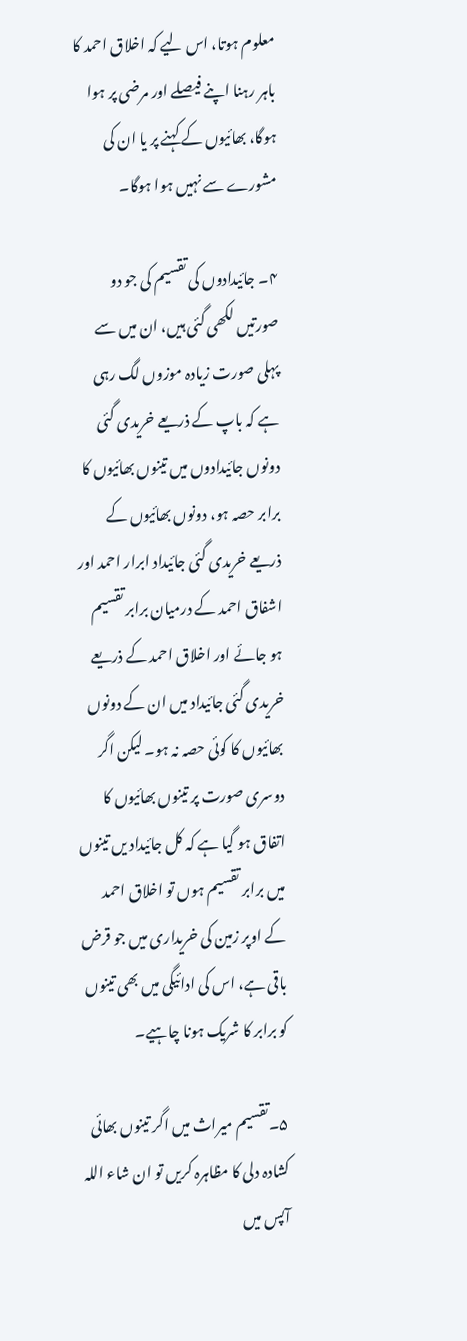معلوم ہوتا، اس لیے کہ اخلاق احمد کا باہر رہنا اپنے فیصلے اور مرضی پر ہوا ہوگا، بھائیوں کے کہنے پر یا ان کی مشورے سے نہیں ہوا ہوگا۔

۴۔ جائیدادوں کی تقسیم کی جو دو صورتیں لکھی گئی ہیں، ان میں سے پہلی صورت زیادہ موزوں لگ رہی ہے کہ باپ کے ذریعے خریدی گئی  دونوں جائیدادوں میں تینوں بھائیوں کا برابر حصہ ہو، دونوں بھائیوں کے ذریعے خریدی گئی جائیداد ابرار احمد اور اشفاق احمد کے درمیان برابر تقسیم ہو جائے اور اخلاق احمد کے ذریعے خریدی گئی جائیداد میں ان کے دونوں بھائیوں کا کوئی حصہ نہ ہو۔ لیکن اگر دوسری صورت پر تینوں بھائیوں کا اتفاق ہو گیا ہے کہ کل جائیداد یں تینوں میں برابر تقسیم ہوں تو اخلاق احمد کے اوپر زمین کی خریداری میں جو قرض باقی ہے، اس کی ادائیگی میں بھی تینوں کو برابر کا شریک ہونا چاہیے۔

۵۔تقسیم میراث میں اگر تینوں بھائی کشادہ دلی کا مظاہرہ کریں تو ان شاء اللہ آپس میں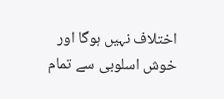اختلاف نہیں ہوگا اور خوش اسلوبی سے تمام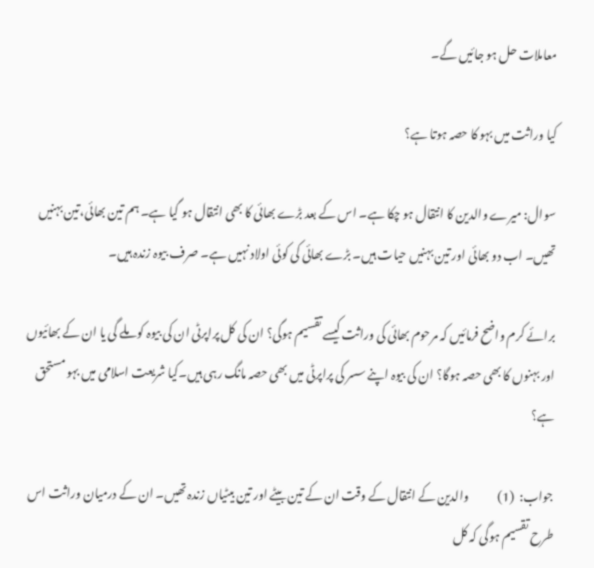معاملات حل ہو جائیں گے۔

کیا وراثت میں بہو کا حصہ ہوتا ہے؟

سوال: میرے والدین کا انتقال ہو چکا ہے۔ اس کے بعد بڑے بھائی کا بھی انتقال ہو گیا ہے۔ ہم تین بھائی،تین بہنیں تھیں۔ اب دو بھائی اور تین بہنیں حیات ہیں۔ بڑے بھائی کی کوئی اولاد نہیں ہے۔ صرف بیوہ زندہ ہیں۔

برائے کرم واضح فرمائیں کہ مرحوم بھائی کی وراثت کیسے تقسیم ہوگی؟ ان کی کل پراپرٹی ان کی بیوہ کو ملے گی یا ان کے بھائیوں اور بہنوں کا بھی حصہ ہوگا؟ ان کی بیوہ اپنے سسر کی پراپرٹی میں بھی حصہ مانگ رہی ہیں۔کیا شریعت اسلامی میں بہو مستحق ہے؟

جواب:  (1)            والدین کے انتقال کے وقت ان کے تین بیٹے اور تین بیٹیاں زندہ تھیں۔ ان کے درمیان وراثت اس طرح تقسیم ہوگی کہ کل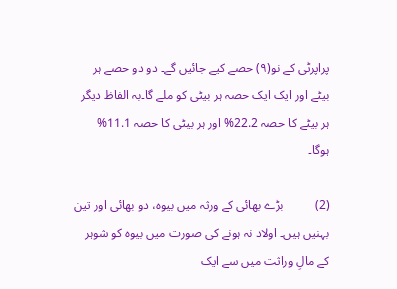پراپرٹی کے نو(۹) حصے کیے جائیں گے۔ دو دو حصے ہر بیٹے اور ایک ایک حصہ ہر بیٹی کو ملے گا۔بہ الفاظ دیگر ہر بیٹے کا حصہ 22.2% اور ہر بیٹی کا حصہ 11.1% ہوگا۔

(2)          بڑے بھائی کے ورثہ میں بیوہ، دو بھائی اور تین بہنیں ہیں۔ اولاد نہ ہونے کی صورت میں بیوہ کو شوہر کے مالِ وراثت میں سے ایک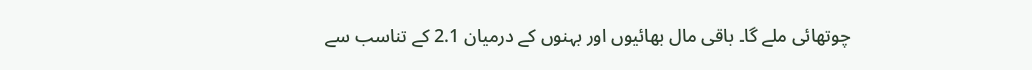چوتھائی ملے گا۔ باقی مال بھائیوں اور بہنوں کے درمیان 2.1 کے تناسب سے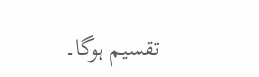تقسیم ہوگا۔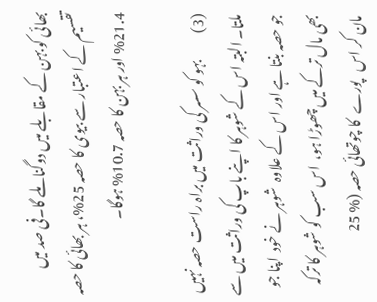بھائی کو بہن کے مقابلے میں دوگنا ملے گا۔فی صد میں تقسیم کے اعتبار سے بیوی کا حصہ 25%، ہر بھائی کا حصہ 21.4% اور ہر بہن کا حصہ 10.7% ہوگا۔

(3)          بہو کو سسر کی وراثت میں براہ راست حصہ نہیں ملتا۔ البتہ اس کے شوہر کا اپنے باپ کی وراثت میں سے جو حصہ بنتا ہے اور اس کے علاوہ  شوہر نے خود  اپنا جو بھی مال ترکے میں چھوڑا ہو،  اس سب کو شوہر کا ترکہ مان کر اس   پورے  کا چوتھائی حصہ (% 25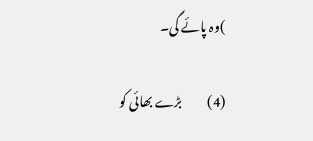)وہ پائے گی۔

(4)          بڑے بھائی کو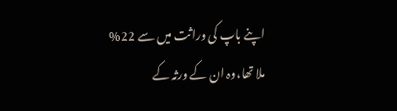اپنے باپ کی وراثت میں سے 22% ملا تھا،وہ ان کے ورثہ کے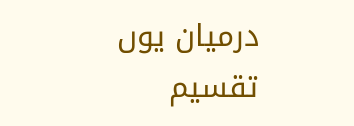درمیان یوں تقسیم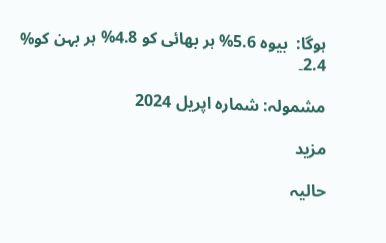ہوگا:  بیوہ 5.6% ہر بھائی کو 4.8% ہر بہن کو% 2.4۔

مشمولہ: شمارہ اپریل 2024

مزید

حالیہ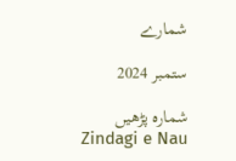شمارے

ستمبر 2024

شمارہ پڑھیں
Zindagi e Nau